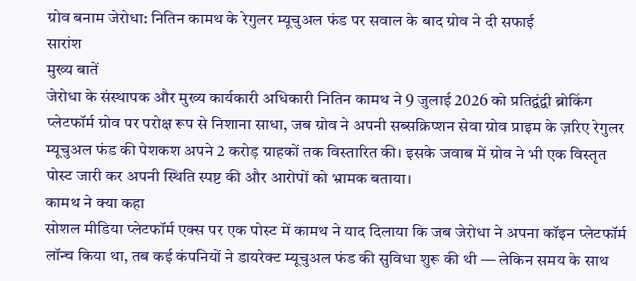ग्रोव बनाम जेरोधा: नितिन कामथ के रेगुलर म्यूचुअल फंड पर सवाल के बाद ग्रोव ने दी सफाई
सारांश
मुख्य बातें
जेरोधा के संस्थापक और मुख्य कार्यकारी अधिकारी नितिन कामथ ने 9 जुलाई 2026 को प्रतिद्वंद्वी ब्रोकिंग प्लेटफॉर्म ग्रोव पर परोक्ष रूप से निशाना साधा, जब ग्रोव ने अपनी सब्सक्रिप्शन सेवा ग्रोव प्राइम के ज़रिए रेगुलर म्यूचुअल फंड की पेशकश अपने 2 करोड़ ग्राहकों तक विस्तारित की। इसके जवाब में ग्रोव ने भी एक विस्तृत पोस्ट जारी कर अपनी स्थिति स्पष्ट की और आरोपों को भ्रामक बताया।
कामथ ने क्या कहा
सोशल मीडिया प्लेटफॉर्म एक्स पर एक पोस्ट में कामथ ने याद दिलाया कि जब जेरोधा ने अपना कॉइन प्लेटफॉर्म लॉन्च किया था, तब कई कंपनियों ने डायरेक्ट म्यूचुअल फंड की सुविधा शुरू की थी — लेकिन समय के साथ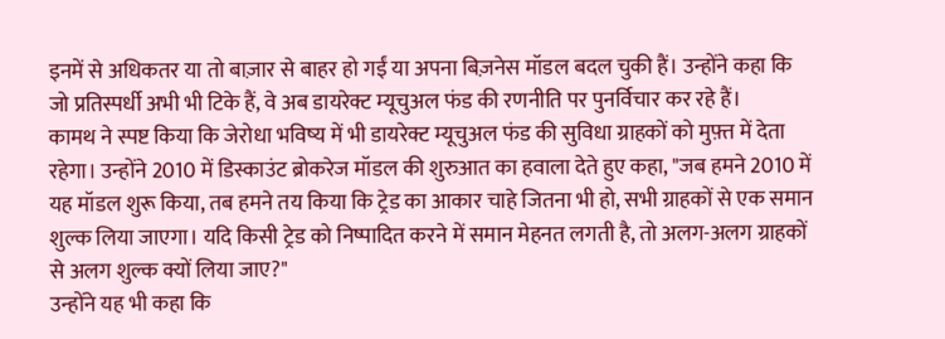इनमें से अधिकतर या तो बाज़ार से बाहर हो गईं या अपना बिज़नेस मॉडल बदल चुकी हैं। उन्होंने कहा कि जो प्रतिस्पर्धी अभी भी टिके हैं, वे अब डायरेक्ट म्यूचुअल फंड की रणनीति पर पुनर्विचार कर रहे हैं।
कामथ ने स्पष्ट किया कि जेरोधा भविष्य में भी डायरेक्ट म्यूचुअल फंड की सुविधा ग्राहकों को मुफ़्त में देता रहेगा। उन्होंने 2010 में डिस्काउंट ब्रोकरेज मॉडल की शुरुआत का हवाला देते हुए कहा, "जब हमने 2010 में यह मॉडल शुरू किया, तब हमने तय किया कि ट्रेड का आकार चाहे जितना भी हो, सभी ग्राहकों से एक समान शुल्क लिया जाएगा। यदि किसी ट्रेड को निष्पादित करने में समान मेहनत लगती है, तो अलग-अलग ग्राहकों से अलग शुल्क क्यों लिया जाए?"
उन्होंने यह भी कहा कि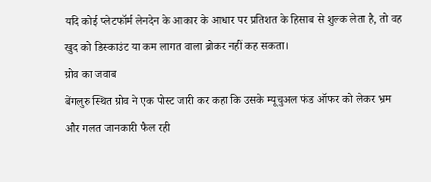यदि कोई प्लेटफॉर्म लेनदेन के आकार के आधार पर प्रतिशत के हिसाब से शुल्क लेता है, तो वह खुद को डिस्काउंट या कम लागत वाला ब्रोकर नहीं कह सकता।
ग्रोव का जवाब
बेंगलुरु स्थित ग्रोव ने एक पोस्ट जारी कर कहा कि उसके म्यूचुअल फंड ऑफर को लेकर भ्रम और गलत जानकारी फैल रही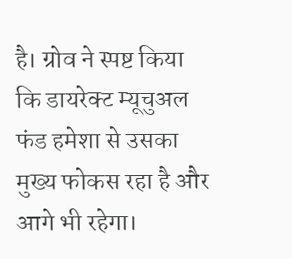है। ग्रोव ने स्पष्ट किया कि डायरेक्ट म्यूचुअल फंड हमेशा से उसका मुख्य फोकस रहा है और आगे भी रहेगा।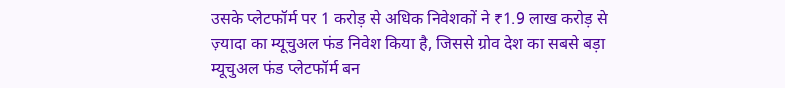उसके प्लेटफॉर्म पर 1 करोड़ से अधिक निवेशकों ने ₹1.9 लाख करोड़ से ज़्यादा का म्यूचुअल फंड निवेश किया है, जिससे ग्रोव देश का सबसे बड़ा म्यूचुअल फंड प्लेटफॉर्म बन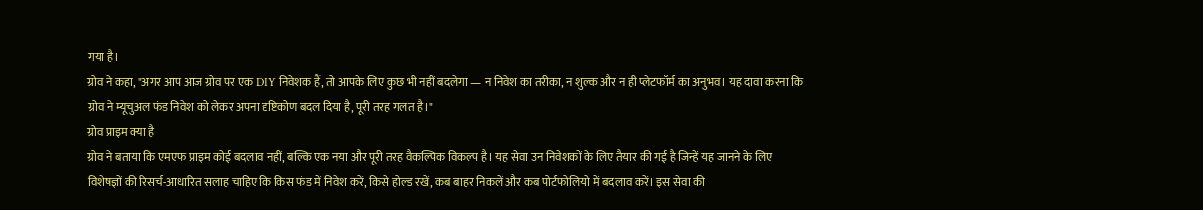गया है।
ग्रोव ने कहा, "अगर आप आज ग्रोव पर एक DIY निवेशक हैं, तो आपके लिए कुछ भी नहीं बदलेगा — न निवेश का तरीका, न शुल्क और न ही प्लेटफॉर्म का अनुभव। यह दावा करना कि ग्रोव ने म्यूचुअल फंड निवेश को लेकर अपना दृष्टिकोण बदल दिया है, पूरी तरह गलत है।"
ग्रोव प्राइम क्या है
ग्रोव ने बताया कि एमएफ प्राइम कोई बदलाव नहीं, बल्कि एक नया और पूरी तरह वैकल्पिक विकल्प है। यह सेवा उन निवेशकों के लिए तैयार की गई है जिन्हें यह जानने के लिए विशेषज्ञों की रिसर्च-आधारित सलाह चाहिए कि किस फंड में निवेश करें, किसे होल्ड रखें, कब बाहर निकलें और कब पोर्टफोलियो में बदलाव करें। इस सेवा की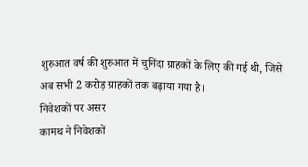शुरुआत वर्ष की शुरुआत में चुनिंदा ग्राहकों के लिए की गई थी, जिसे अब सभी 2 करोड़ ग्राहकों तक बढ़ाया गया है।
निवेशकों पर असर
कामथ ने निवेशकों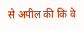से अपील की कि वे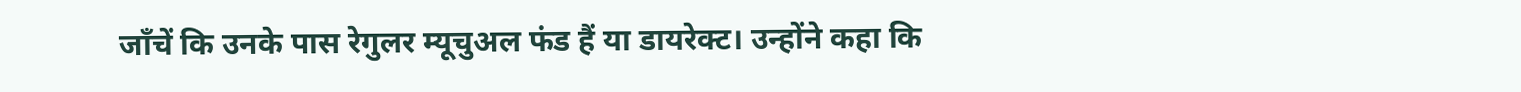जाँचें कि उनके पास रेगुलर म्यूचुअल फंड हैं या डायरेक्ट। उन्होंने कहा कि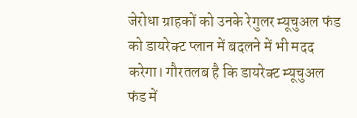जेरोधा ग्राहकों को उनके रेगुलर म्यूचुअल फंड को डायरेक्ट प्लान में बदलने में भी मदद करेगा। गौरतलब है कि डायरेक्ट म्यूचुअल फंड में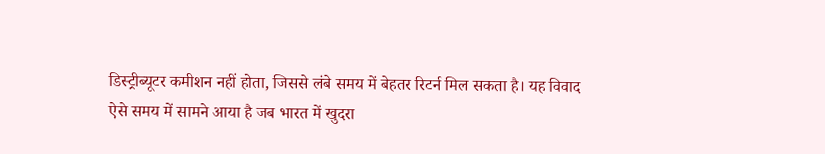डिस्ट्रीब्यूटर कमीशन नहीं होता, जिससे लंबे समय में बेहतर रिटर्न मिल सकता है। यह विवाद ऐसे समय में सामने आया है जब भारत में खुदरा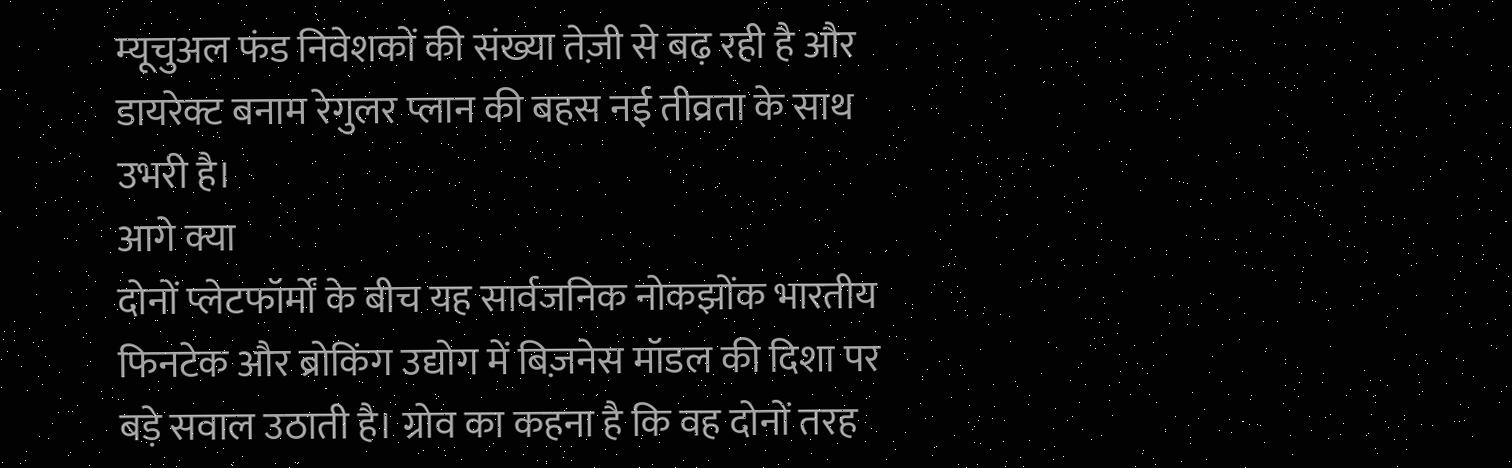म्यूचुअल फंड निवेशकों की संख्या तेज़ी से बढ़ रही है और डायरेक्ट बनाम रेगुलर प्लान की बहस नई तीव्रता के साथ उभरी है।
आगे क्या
दोनों प्लेटफॉर्मों के बीच यह सार्वजनिक नोकझोंक भारतीय फिनटेक और ब्रोकिंग उद्योग में बिज़नेस मॉडल की दिशा पर बड़े सवाल उठाती है। ग्रोव का कहना है कि वह दोनों तरह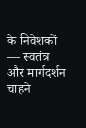के निवेशकों — स्वतंत्र और मार्गदर्शन चाहने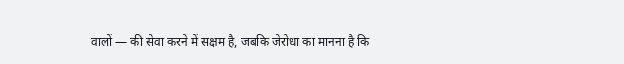वालों — की सेवा करने में सक्षम है, जबकि जेरोधा का मानना है कि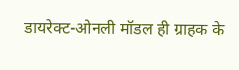डायरेक्ट-ओनली मॉडल ही ग्राहक के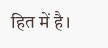हित में है।